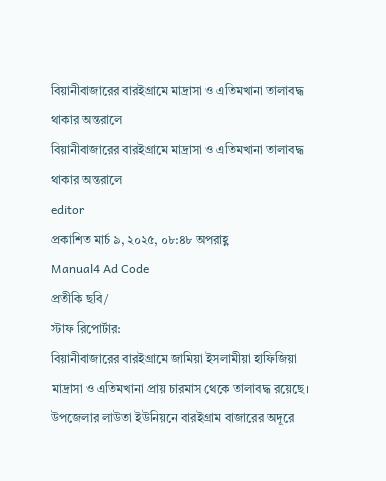বিয়ানীবাজারের বারইগ্রামে মাদ্রাসা ও এতিমখানা তালাবদ্ধ থাকার অন্তরালে
বিয়ানীবাজারের বারইগ্রামে মাদ্রাসা ও এতিমখানা তালাবদ্ধ থাকার অন্তরালে
editor
প্রকাশিত মার্চ ৯, ২০২৫, ০৮:৪৮ অপরাহ্ণ
Manual4 Ad Code
প্রতীকি ছবি/
স্টাফ রিপোর্টার:
বিয়ানীবাজারের বারইগ্রামে জামিয়া ইসলামীয়া হাফিজিয়া মাদ্রাসা ও এতিমখানা প্রায় চারমাস থেকে তালাবদ্ধ রয়েছে। উপজেলার লাউতা ইউনিয়নে বারইগ্রাম বাজারের অদূরে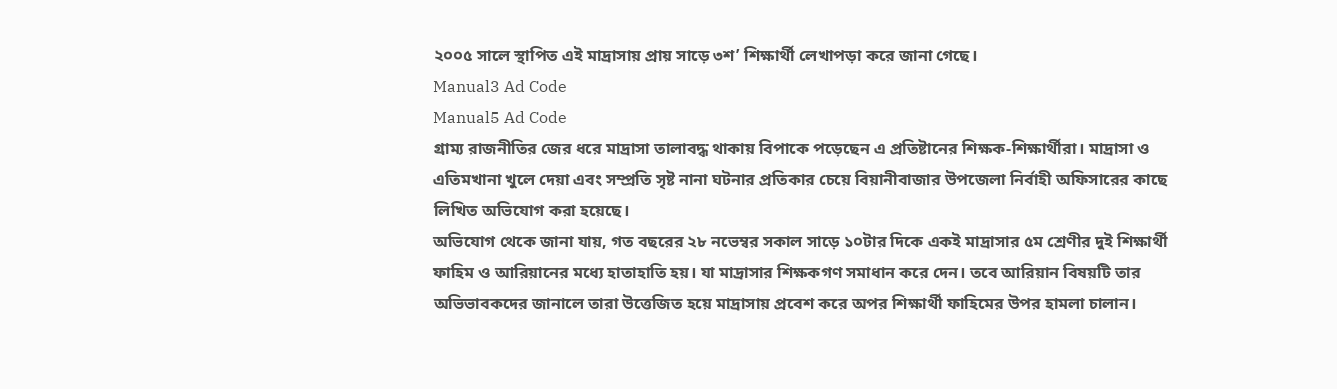২০০৫ সালে স্থাপিত এই মাদ্রাসায় প্রায় সাড়ে ৩শ’ শিক্ষার্থী লেখাপড়া করে জানা গেছে।
Manual3 Ad Code
Manual5 Ad Code
গ্রাম্য রাজনীতির জের ধরে মাদ্রাসা তালাবদ্ধ থাকায় বিপাকে পড়েছেন এ প্রতিষ্টানের শিক্ষক-শিক্ষার্থীরা। মাদ্রাসা ও এতিমখানা খুলে দেয়া এবং সম্প্রতি সৃষ্ট নানা ঘটনার প্রতিকার চেয়ে বিয়ানীবাজার উপজেলা নির্বাহী অফিসারের কাছে লিখিত অভিযোগ করা হয়েছে।
অভিযোগ থেকে জানা যায়, গত বছরের ২৮ নভেম্বর সকাল সাড়ে ১০টার দিকে একই মাদ্রাসার ৫ম শ্রেণীর দুই শিক্ষার্থী ফাহিম ও আরিয়ানের মধ্যে হাতাহাতি হয়। যা মাদ্রাসার শিক্ষকগণ সমাধান করে দেন। তবে আরিয়ান বিষয়টি তার অভিভাবকদের জানালে তারা উত্তেজিত হয়ে মাদ্রাসায় প্রবেশ করে অপর শিক্ষার্থী ফাহিমের উপর হামলা চালান।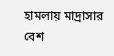হামলায় মাদ্রাসার বেশ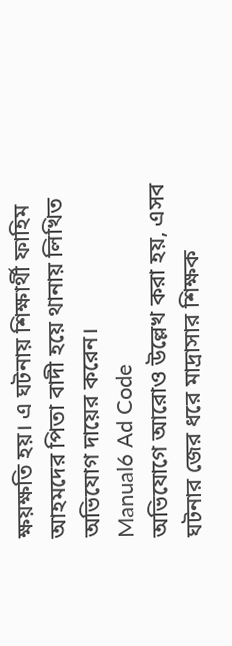ক্ষয়ক্ষতি হয়। এ ঘটনায় শিক্ষার্থী ফাহিম আহমদের পিতা বাদী হয়ে থানায় লিখিত অভিযোগ দায়ের করেন।
Manual6 Ad Code
অভিযোগে আরোও উল্লেখ করা হয়, এসব ঘটনার জের ধরে মাদ্রাসার শিক্ষক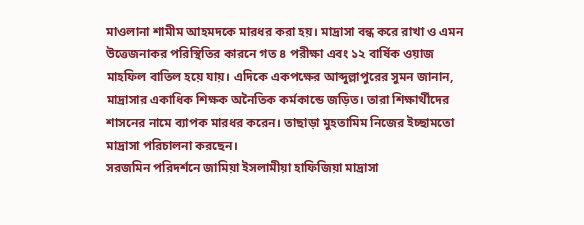মাওলানা শামীম আহমদকে মারধর করা হয়। মাদ্রাসা বন্ধ করে রাখা ও এমন উত্তেজনাকর পরিস্থিতির কারনে গত ৪ পরীক্ষা এবং ১২ বার্ষিক ওয়াজ মাহফিল বাতিল হয়ে যায়। এদিকে একপক্ষের আব্দুল্লাপুরের সুমন জানান, মাদ্রাসার একাধিক শিক্ষক অনৈতিক কর্মকান্ডে জড়িত। তারা শিক্ষার্থীদের শাসনের নামে ব্যাপক মারধর করেন। তাছাড়া মুহতামিম নিজের ইচ্ছামতো মাদ্রাসা পরিচালনা করছেন।
সরজমিন পরিদর্শনে জামিয়া ইসলামীয়া হাফিজিয়া মাদ্রাসা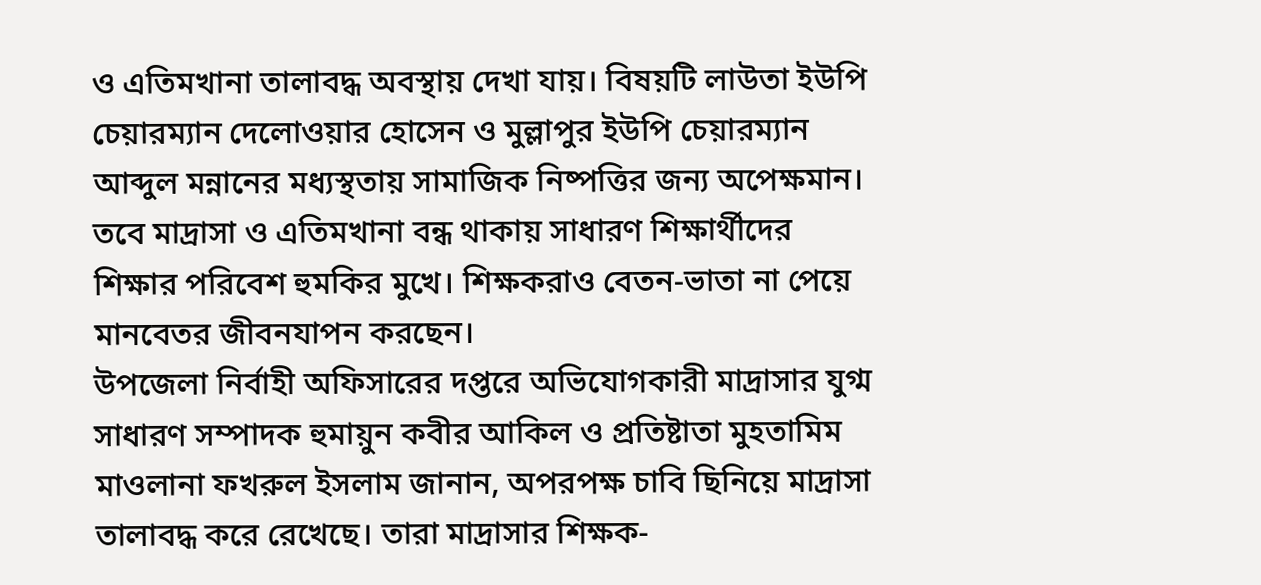ও এতিমখানা তালাবদ্ধ অবস্থায় দেখা যায়। বিষয়টি লাউতা ইউপি চেয়ারম্যান দেলোওয়ার হোসেন ও মুল্লাপুর ইউপি চেয়ারম্যান আব্দুল মন্নানের মধ্যস্থতায় সামাজিক নিষ্পত্তির জন্য অপেক্ষমান। তবে মাদ্রাসা ও এতিমখানা বন্ধ থাকায় সাধারণ শিক্ষার্থীদের শিক্ষার পরিবেশ হুমকির মুখে। শিক্ষকরাও বেতন-ভাতা না পেয়ে মানবেতর জীবনযাপন করছেন।
উপজেলা নির্বাহী অফিসারের দপ্তরে অভিযোগকারী মাদ্রাসার যুগ্ম সাধারণ সম্পাদক হুমায়ুন কবীর আকিল ও প্রতিষ্টাতা মুহতামিম মাওলানা ফখরুল ইসলাম জানান, অপরপক্ষ চাবি ছিনিয়ে মাদ্রাসা তালাবদ্ধ করে রেখেছে। তারা মাদ্রাসার শিক্ষক-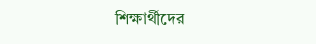শিক্ষার্থীদের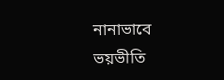নানাভাবে ভয়ভীতি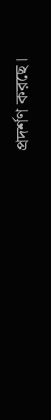প্রদর্শণ করছে।